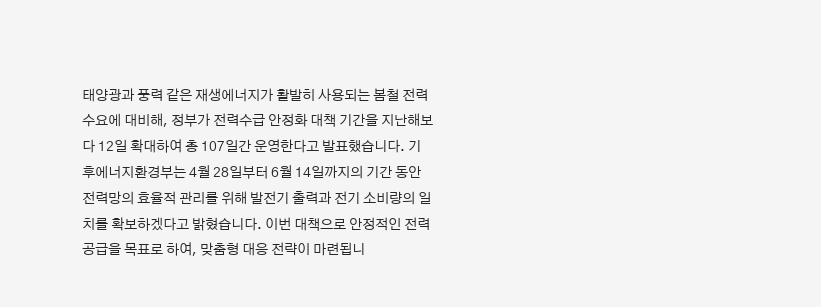태양광과 풍력 같은 재생에너지가 활발히 사용되는 봄철 전력 수요에 대비해, 정부가 전력수급 안정화 대책 기간을 지난해보다 12일 확대하여 총 107일간 운영한다고 발표했습니다. 기후에너지환경부는 4월 28일부터 6월 14일까지의 기간 동안 전력망의 효율적 관리를 위해 발전기 출력과 전기 소비량의 일치를 확보하겠다고 밝혔습니다. 이번 대책으로 안정적인 전력 공급을 목표로 하여, 맞춤형 대응 전략이 마련됩니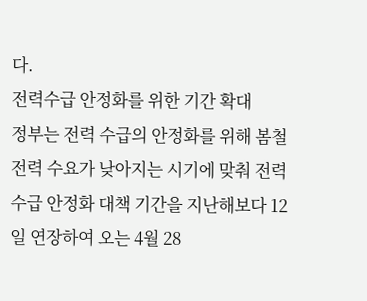다.
전력수급 안정화를 위한 기간 확대
정부는 전력 수급의 안정화를 위해 봄철 전력 수요가 낮아지는 시기에 맞춰 전력수급 안정화 대책 기간을 지난해보다 12일 연장하여 오는 4월 28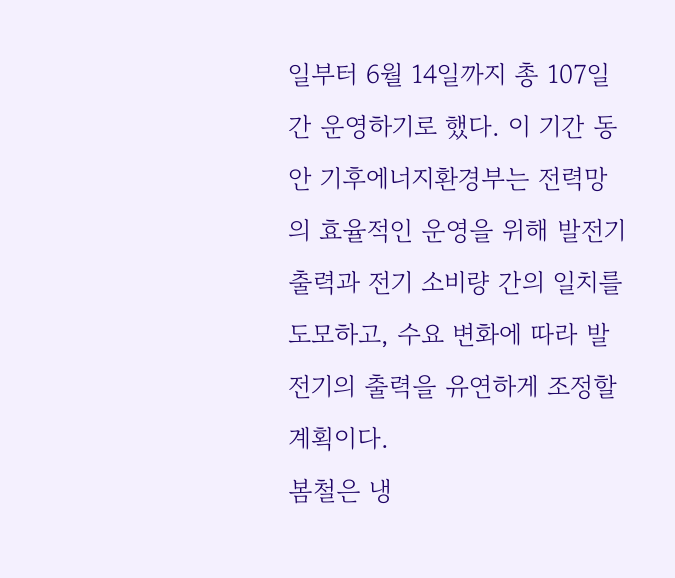일부터 6월 14일까지 총 107일간 운영하기로 했다. 이 기간 동안 기후에너지환경부는 전력망의 효율적인 운영을 위해 발전기 출력과 전기 소비량 간의 일치를 도모하고, 수요 변화에 따라 발전기의 출력을 유연하게 조정할 계획이다.
봄철은 냉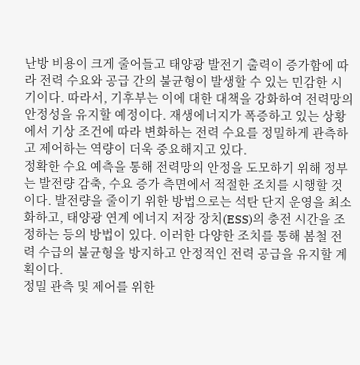난방 비용이 크게 줄어들고 태양광 발전기 출력이 증가함에 따라 전력 수요와 공급 간의 불균형이 발생할 수 있는 민감한 시기이다. 따라서, 기후부는 이에 대한 대책을 강화하여 전력망의 안정성을 유지할 예정이다. 재생에너지가 폭증하고 있는 상황에서 기상 조건에 따라 변화하는 전력 수요를 정밀하게 관측하고 제어하는 역량이 더욱 중요해지고 있다.
정확한 수요 예측을 통해 전력망의 안정을 도모하기 위해 정부는 발전량 감축, 수요 증가 측면에서 적절한 조치를 시행할 것이다. 발전량을 줄이기 위한 방법으로는 석탄 단지 운영을 최소화하고, 태양광 연계 에너지 저장 장치(ESS)의 충전 시간을 조정하는 등의 방법이 있다. 이러한 다양한 조치를 통해 봄철 전력 수급의 불균형을 방지하고 안정적인 전력 공급을 유지할 계획이다.
정밀 관측 및 제어를 위한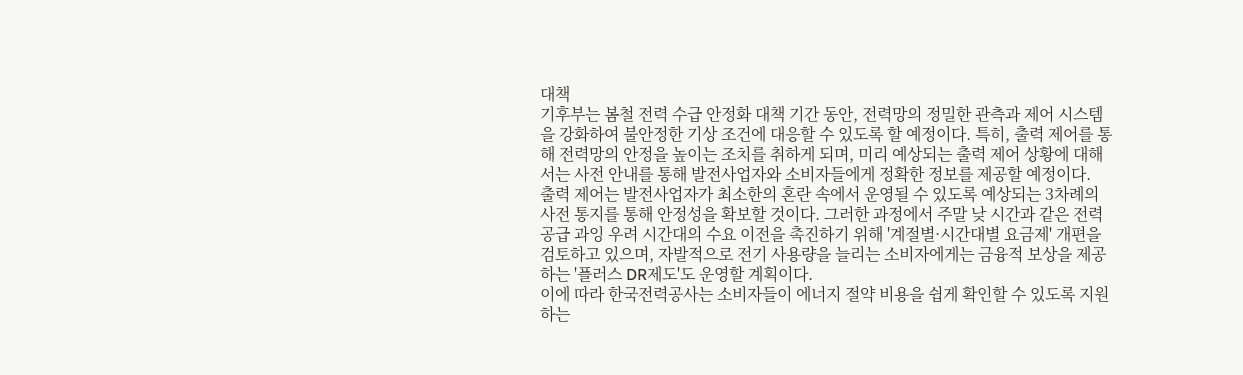대책
기후부는 봄철 전력 수급 안정화 대책 기간 동안, 전력망의 정밀한 관측과 제어 시스템을 강화하여 불안정한 기상 조건에 대응할 수 있도록 할 예정이다. 특히, 출력 제어를 통해 전력망의 안정을 높이는 조치를 취하게 되며, 미리 예상되는 출력 제어 상황에 대해서는 사전 안내를 통해 발전사업자와 소비자들에게 정확한 정보를 제공할 예정이다.
출력 제어는 발전사업자가 최소한의 혼란 속에서 운영될 수 있도록 예상되는 3차례의 사전 통지를 통해 안정성을 확보할 것이다. 그러한 과정에서 주말 낮 시간과 같은 전력 공급 과잉 우려 시간대의 수요 이전을 촉진하기 위해 '계절별·시간대별 요금제' 개편을 검토하고 있으며, 자발적으로 전기 사용량을 늘리는 소비자에게는 금융적 보상을 제공하는 '플러스 DR제도'도 운영할 계획이다.
이에 따라 한국전력공사는 소비자들이 에너지 절약 비용을 쉽게 확인할 수 있도록 지원하는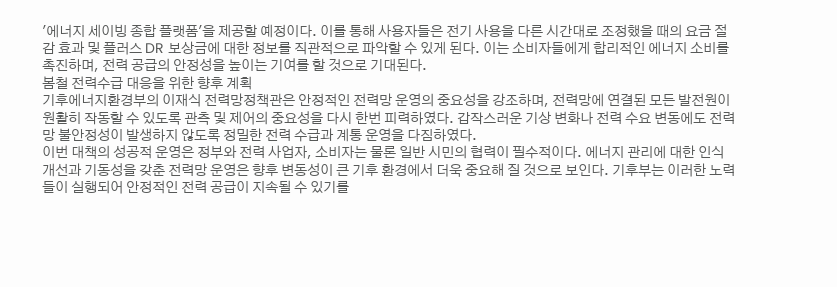'에너지 세이빙 종합 플랫폼'을 제공할 예정이다. 이를 통해 사용자들은 전기 사용을 다른 시간대로 조정했을 때의 요금 절감 효과 및 플러스 DR 보상금에 대한 정보를 직관적으로 파악할 수 있게 된다. 이는 소비자들에게 합리적인 에너지 소비를 촉진하며, 전력 공급의 안정성을 높이는 기여를 할 것으로 기대된다.
봄철 전력수급 대응을 위한 향후 계획
기후에너지환경부의 이재식 전력망정책관은 안정적인 전력망 운영의 중요성을 강조하며, 전력망에 연결된 모든 발전원이 원활히 작동할 수 있도록 관측 및 제어의 중요성을 다시 한번 피력하였다. 갑작스러운 기상 변화나 전력 수요 변동에도 전력망 불안정성이 발생하지 않도록 정밀한 전력 수급과 계통 운영을 다짐하였다.
이번 대책의 성공적 운영은 정부와 전력 사업자, 소비자는 물론 일반 시민의 협력이 필수적이다. 에너지 관리에 대한 인식 개선과 기동성을 갖춘 전력망 운영은 향후 변동성이 큰 기후 환경에서 더욱 중요해 질 것으로 보인다. 기후부는 이러한 노력들이 실행되어 안정적인 전력 공급이 지속될 수 있기를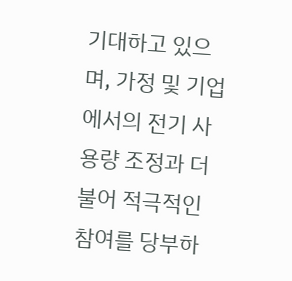기대하고 있으며, 가정 및 기업에서의 전기 사용량 조정과 더불어 적극적인 참여를 당부하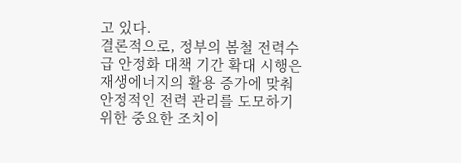고 있다.
결론적으로, 정부의 봄철 전력수급 안정화 대책 기간 확대 시행은 재생에너지의 활용 증가에 맞춰 안정적인 전력 관리를 도모하기 위한 중요한 조치이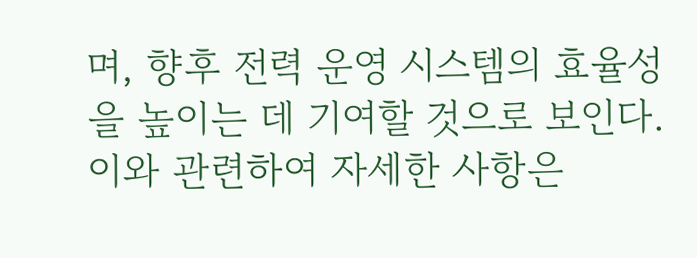며, 향후 전력 운영 시스템의 효율성을 높이는 데 기여할 것으로 보인다. 이와 관련하여 자세한 사항은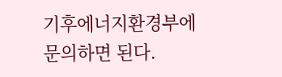기후에너지환경부에 문의하면 된다.